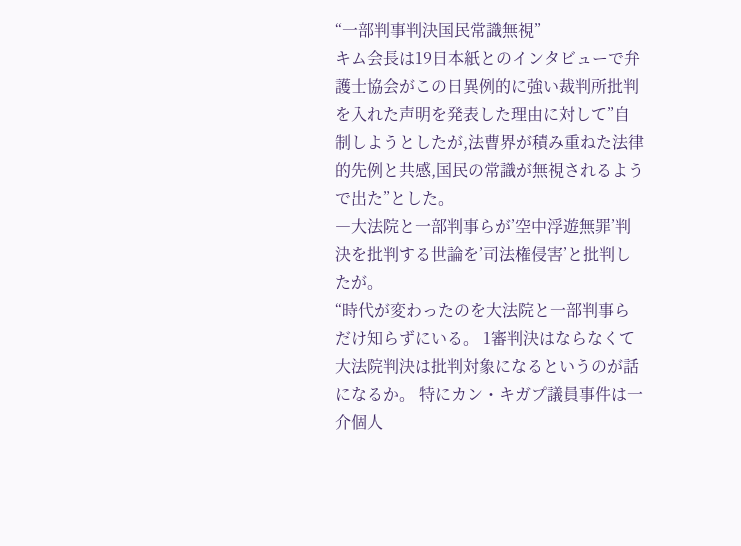“一部判事判決国民常識無視”
キム会長は19日本紙とのインタビューで弁護士協会がこの日異例的に強い裁判所批判を入れた声明を発表した理由に対して”自制しようとしたが,法曹界が積み重ねた法律的先例と共感,国民の常識が無視されるようで出た”とした。
―大法院と一部判事らが’空中浮遊無罪’判決を批判する世論を’司法権侵害’と批判したが。
“時代が変わったのを大法院と一部判事らだけ知らずにいる。 1審判決はならなくて大法院判決は批判対象になるというのが話になるか。 特にカン・キガプ議員事件は一介個人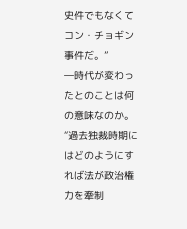史件でもなくてコン・チョギン事件だ。”
―時代が変わったとのことは何の意味なのか。
“過去独裁時期にはどのようにすれば法が政治権力を牽制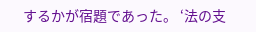するかが宿題であった。 ‘法の支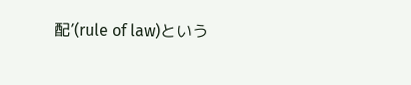配’(rule of law)という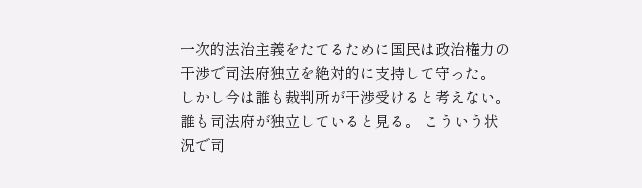一次的法治主義をたてるために国民は政治権力の干渉で司法府独立を絶対的に支持して守った。 しかし今は誰も裁判所が干渉受けると考えない。 誰も司法府が独立していると見る。 こういう状況で司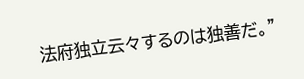法府独立云々するのは独善だ。”